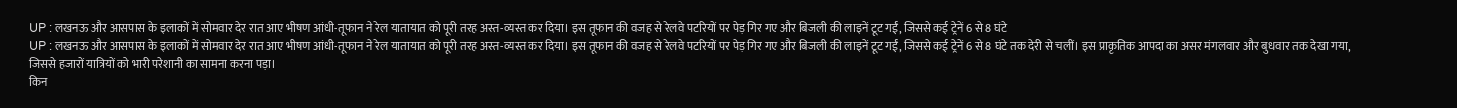UP : लखनऊ और आसपास के इलाकों में सोमवार देर रात आए भीषण आंधी-तूफान ने रेल यातायात को पूरी तरह अस्त-व्यस्त कर दिया। इस तूफान की वजह से रेलवे पटरियों पर पेड़ गिर गए और बिजली की लाइनें टूट गईं, जिससे कई ट्रेनें 6 से 8 घंटे
UP : लखनऊ और आसपास के इलाकों में सोमवार देर रात आए भीषण आंधी-तूफान ने रेल यातायात को पूरी तरह अस्त-व्यस्त कर दिया। इस तूफान की वजह से रेलवे पटरियों पर पेड़ गिर गए और बिजली की लाइनें टूट गईं, जिससे कई ट्रेनें 6 से 8 घंटे तक देरी से चलीं। इस प्राकृतिक आपदा का असर मंगलवार और बुधवार तक देखा गया, जिससे हजारों यात्रियों को भारी परेशानी का सामना करना पड़ा।
किन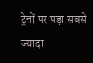ट्रेनों पर पड़ा सबसे ज्यादा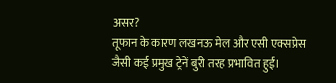असर?
तूफान के कारण लखनऊ मेल और एसी एक्सप्रेस जैसी कई प्रमुख ट्रेनें बुरी तरह प्रभावित हुईं।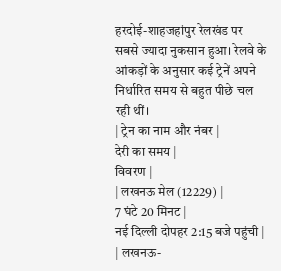हरदोई-शाहजहांपुर रेलखंड पर सबसे ज्यादा नुकसान हुआ। रेलवे के आंकड़ों के अनुसार कई ट्रेनें अपने निर्धारित समय से बहुत पीछे चल रही थीं।
| ट्रेन का नाम और नंबर |
देरी का समय |
विवरण |
| लखनऊ मेल (12229) |
7 घंटे 20 मिनट |
नई दिल्ली दोपहर 2:15 बजे पहुंची |
| लखनऊ-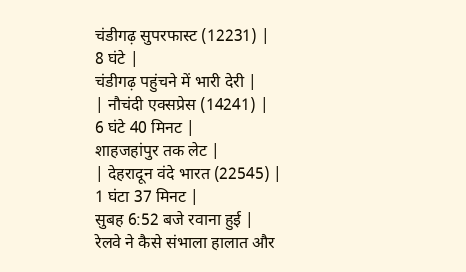चंडीगढ़ सुपरफास्ट (12231) |
8 घंटे |
चंडीगढ़ पहुंचने में भारी देरी |
| नौचंदी एक्सप्रेस (14241) |
6 घंटे 40 मिनट |
शाहजहांपुर तक लेट |
| देहरादून वंदे भारत (22545) |
1 घंटा 37 मिनट |
सुबह 6:52 बजे रवाना हुई |
रेलवे ने कैसे संभाला हालात और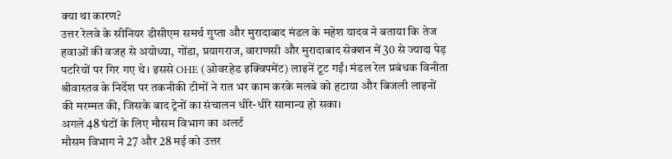क्या था कारण?
उत्तर रेलवे के सीनियर डीसीएम समर्थ गुप्ता और मुरादाबाद मंडल के महेश यादव ने बताया कि तेज हवाओं की वजह से अयोध्या, गोंडा, प्रयागराज, वाराणसी और मुरादाबाद सेक्शन में 30 से ज्यादा पेड़ पटरियों पर गिर गए थे। इससे OHE (ओवरहेड इक्विपमेंट) लाइनें टूट गईं। मंडल रेल प्रबंधक विनीता श्रीवास्तव के निर्देश पर तकनीकी टीमों ने रात भर काम करके मलबे को हटाया और बिजली लाइनों की मरम्मत की, जिसके बाद ट्रेनों का संचालन धीरे-धीरे सामान्य हो सका।
अगले 48 घंटों के लिए मौसम विभाग का अलर्ट
मौसम विभाग ने 27 और 28 मई को उत्तर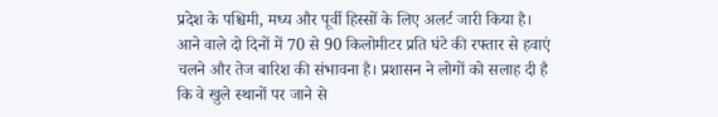प्रदेश के पश्चिमी, मध्य और पूर्वी हिस्सों के लिए अलर्ट जारी किया है। आने वाले दो दिनों में 70 से 90 किलोमीटर प्रति घंटे की रफ्तार से हवाएं चलने और तेज बारिश की संभावना है। प्रशासन ने लोगों को सलाह दी है कि वे खुले स्थानों पर जाने से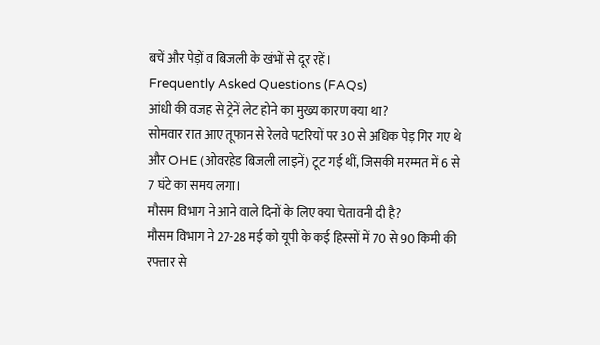बचें और पेड़ों व बिजली के खंभों से दूर रहें।
Frequently Asked Questions (FAQs)
आंधी की वजह से ट्रेनें लेट होने का मुख्य कारण क्या था?
सोमवार रात आए तूफान से रेलवे पटरियों पर 30 से अधिक पेड़ गिर गए थे और OHE (ओवरहेड बिजली लाइनें) टूट गई थीं, जिसकी मरम्मत में 6 से 7 घंटे का समय लगा।
मौसम विभाग ने आने वाले दिनों के लिए क्या चेतावनी दी है?
मौसम विभाग ने 27-28 मई को यूपी के कई हिस्सों में 70 से 90 किमी की रफ्तार से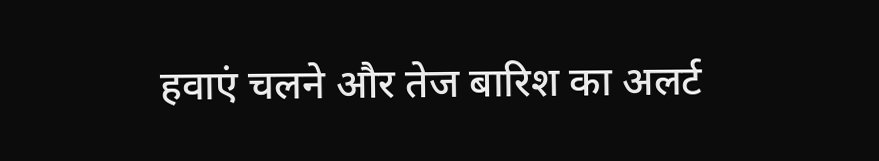हवाएं चलने और तेज बारिश का अलर्ट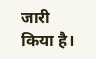जारी किया है।